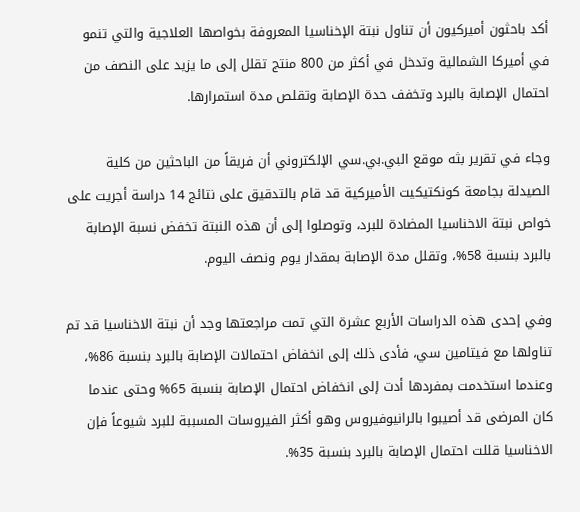أكد باحثون أميركيون أن تناول نبتة الإخناسيا المعروفة بخواصها العلاجية والتي تنمو في أميركا الشمالية وتدخل في أكثر من 800 منتج تقلل إلى ما يزيد على النصف من احتمال الإصابة بالبرد وتخفف حدة الإصابة وتقلص مدة استمرارها.

وجاء في تقرير بثه موقع البي.بي.سي الإلكتروني أن فريقاً من الباحثين من كلية الصيدلة بجامعة كونكتيكيت الأميركية قد قام بالتدقيق على نتائج 14 دراسة أجريت على خواص نبتة الاخناسيا المضادة للبرد، وتوصلوا إلى أن هذه النبتة تخفض نسبة الإصابة بالبرد بنسبة 58%، وتقلل مدة الإصابة بمقدار يوم ونصف اليوم.

وفي إحدى هذه الدراسات الأربع عشرة التي تمت مراجعتها وجد أن نبتة الاخناسيا قد تم تناولها مع فيتامين سي، فأدى ذلك إلى انخفاض احتمالات الإصابة بالبرد بنسبة 86%، وعندما استخدمت بمفردها أدت إلى انخفاض احتمال الإصابة بنسبة 65% وحتى عندما كان المرضى قد أصيبوا بالرانيوفيروس وهو أكثر الفيروسات المسببة للبرد شيوعاً فإن الاخناسيا قللت احتمال الإصابة بالبرد بنسبة 35%.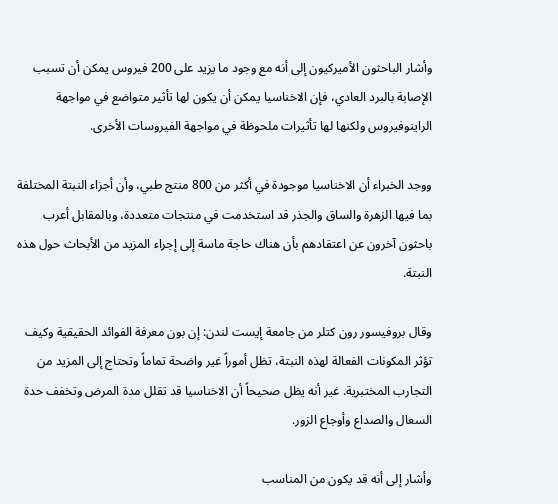وأشار الباحثون الأميركيون إلى أنه مع وجود ما يزيد على 200 فيروس يمكن أن تسبب الإصابة بالبرد العادي، فإن الاخناسيا يمكن أن يكون لها تأثير متواضع في مواجهة الراينوفيروس ولكنها لها تأثيرات ملحوظة في مواجهة الفيروسات الأخرى.

ووجد الخبراء أن الاخناسيا موجودة في أكثر من 800 منتج طبي، وأن أجزاء النبتة المختلفة بما فيها الزهرة والساق والجذر قد استخدمت في منتجات متعددة، وبالمقابل أعرب باحثون آخرون عن اعتقادهم بأن هناك حاجة ماسة إلى إجراء المزيد من الأبحاث حول هذه النبتة.

وقال بروفيسور رون كتلر من جامعة إيست لندن: إن بون معرفة الفوائد الحقيقية وكيف تؤثر المكونات الفعالة لهذه النبتة، تظل أموراً غير واضحة تماماً وتحتاج إلى المزيد من التجارب المختبرية. غير أنه يظل صحيحاً أن الاخناسيا قد تقلل مدة المرض وتخفف حدة السعال والصداع وأوجاع الزور.

وأشار إلى أنه قد يكون من المناسب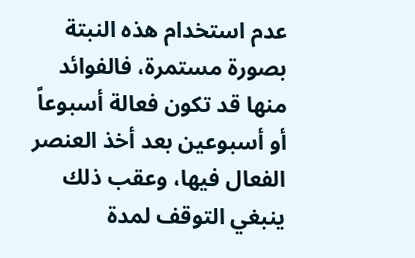عدم استخدام هذه النبتة بصورة مستمرة، فالفوائد منها قد تكون فعالة أسبوعاً أو أسبوعين بعد أخذ العنصر الفعال فيها، وعقب ذلك ينبغي التوقف لمدة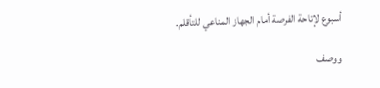أسبوع لإتاحة الفرصة أمام الجهاز المناعي للتأقلم.

ووصف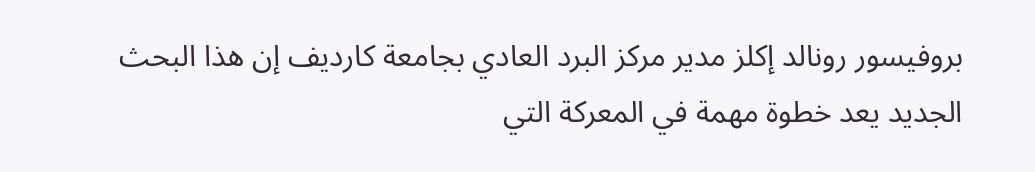بروفيسور رونالد إكلز مدير مركز البرد العادي بجامعة كارديف إن هذا البحث الجديد يعد خطوة مهمة في المعركة التي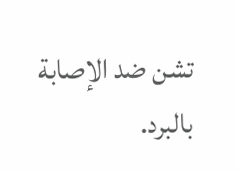تشن ضد الإصابة بالبرد.